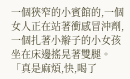一個狹窄的小賓館的,一個女人正在站著衝感冒沖劑,一個扎著小辮子的小女孩坐在床邊搖晃著雙腿。
「真是麻煩,快,喝了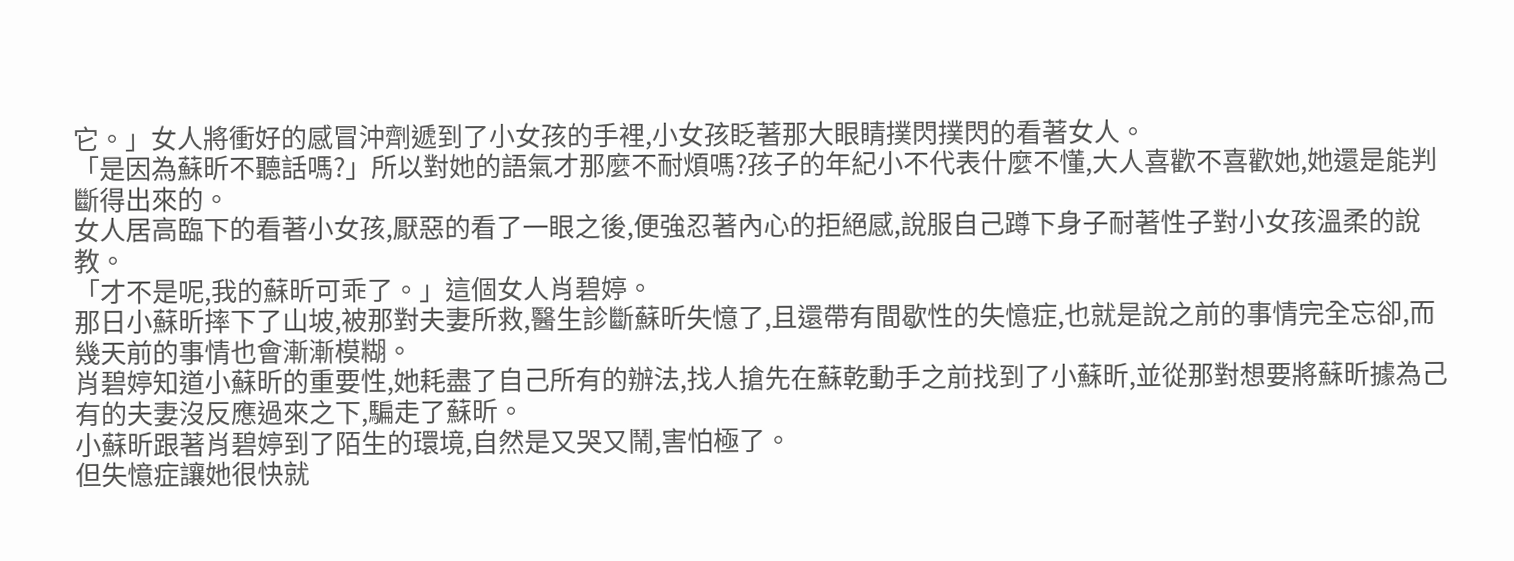它。」女人將衝好的感冒沖劑遞到了小女孩的手裡,小女孩眨著那大眼睛撲閃撲閃的看著女人。
「是因為蘇昕不聽話嗎?」所以對她的語氣才那麼不耐煩嗎?孩子的年紀小不代表什麼不懂,大人喜歡不喜歡她,她還是能判斷得出來的。
女人居高臨下的看著小女孩,厭惡的看了一眼之後,便強忍著內心的拒絕感,說服自己蹲下身子耐著性子對小女孩溫柔的說教。
「才不是呢,我的蘇昕可乖了。」這個女人肖碧婷。
那日小蘇昕摔下了山坡,被那對夫妻所救,醫生診斷蘇昕失憶了,且還帶有間歇性的失憶症,也就是說之前的事情完全忘卻,而幾天前的事情也會漸漸模糊。
肖碧婷知道小蘇昕的重要性,她耗盡了自己所有的辦法,找人搶先在蘇乾動手之前找到了小蘇昕,並從那對想要將蘇昕據為己有的夫妻沒反應過來之下,騙走了蘇昕。
小蘇昕跟著肖碧婷到了陌生的環境,自然是又哭又鬧,害怕極了。
但失憶症讓她很快就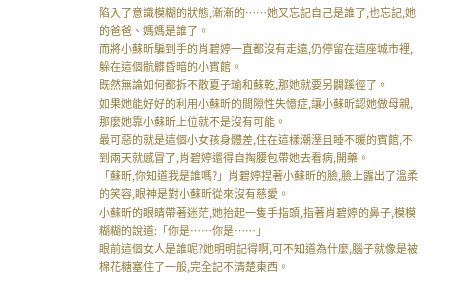陷入了意識模糊的狀態,漸漸的……她又忘記自己是誰了,也忘記,她的爸爸、媽媽是誰了。
而將小蘇昕騙到手的肖碧婷一直都沒有走遠,仍停留在這座城市裡,躲在這個骯髒昏暗的小賓館。
既然無論如何都拆不散夏子瑜和蘇乾,那她就要另闢蹊徑了。
如果她能好好的利用小蘇昕的間隙性失憶症,讓小蘇昕認她做母親,那麼她靠小蘇昕上位就不是沒有可能。
最可惡的就是這個小女孩身體差,住在這樣潮溼且睡不暖的賓館,不到兩天就感冒了,肖碧婷還得自掏腰包帶她去看病,開藥。
「蘇昕,你知道我是誰嗎?」肖碧婷捏著小蘇昕的臉,臉上露出了溫柔的笑容,眼神是對小蘇昕從來沒有慈愛。
小蘇昕的眼睛帶著迷茫,她抬起一隻手指頭,指著肖碧婷的鼻子,模模糊糊的說道:「你是……你是……」
眼前這個女人是誰呢?她明明記得啊,可不知道為什麼,腦子就像是被棉花糖塞住了一般,完全記不清楚東西。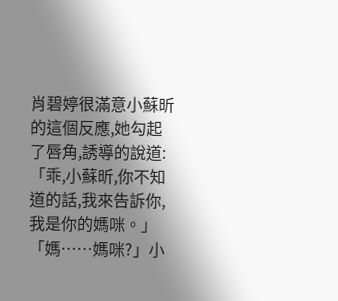肖碧婷很滿意小蘇昕的這個反應,她勾起了唇角,誘導的說道:「乖,小蘇昕,你不知道的話,我來告訴你,我是你的媽咪。」
「媽……媽咪?」小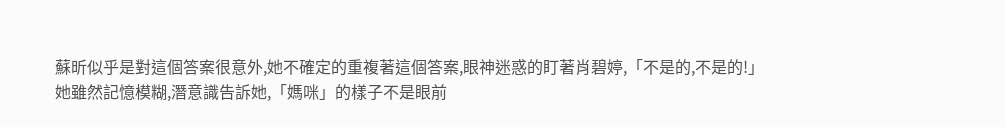蘇昕似乎是對這個答案很意外,她不確定的重複著這個答案,眼神迷惑的盯著肖碧婷,「不是的,不是的!」
她雖然記憶模糊,潛意識告訴她,「媽咪」的樣子不是眼前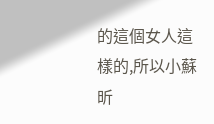的這個女人這樣的,所以小蘇昕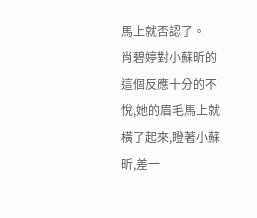馬上就否認了。
肖碧婷對小蘇昕的這個反應十分的不悅,她的眉毛馬上就橫了起來,瞪著小蘇昕,差一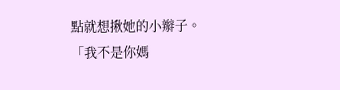點就想揪她的小辮子。
「我不是你媽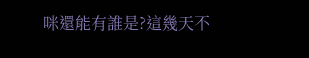咪還能有誰是?這幾天不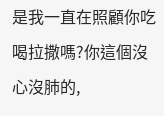是我一直在照顧你吃喝拉撒嗎?你這個沒心沒肺的,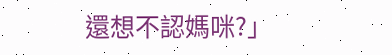還想不認媽咪?」